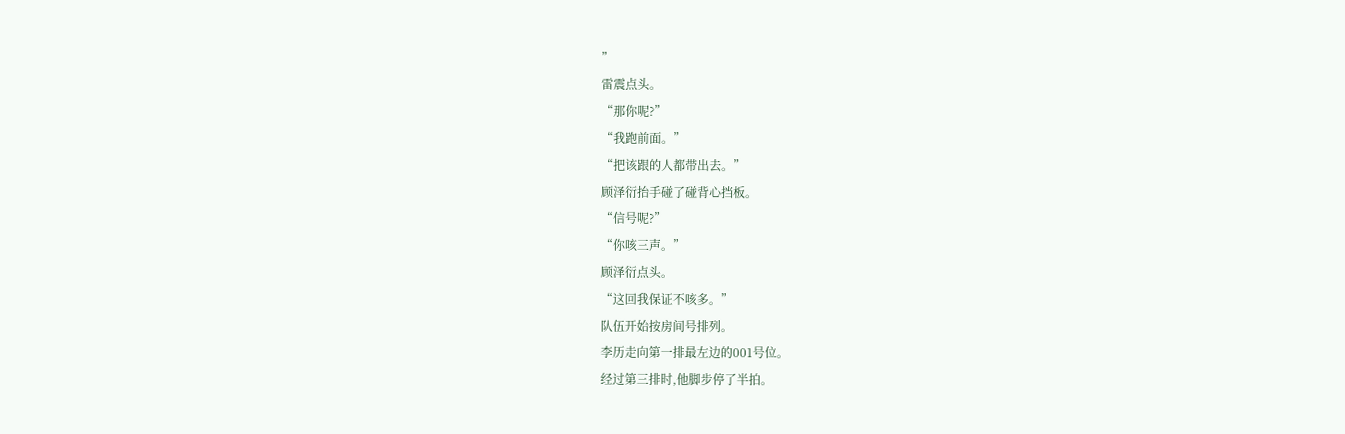”
雷震点头。
“那你呢?”
“我跑前面。”
“把该跟的人都带出去。”
顾泽衍抬手碰了碰背心挡板。
“信号呢?”
“你咳三声。”
顾泽衍点头。
“这回我保证不咳多。”
队伍开始按房间号排列。
李历走向第一排最左边的001号位。
经过第三排时,他脚步停了半拍。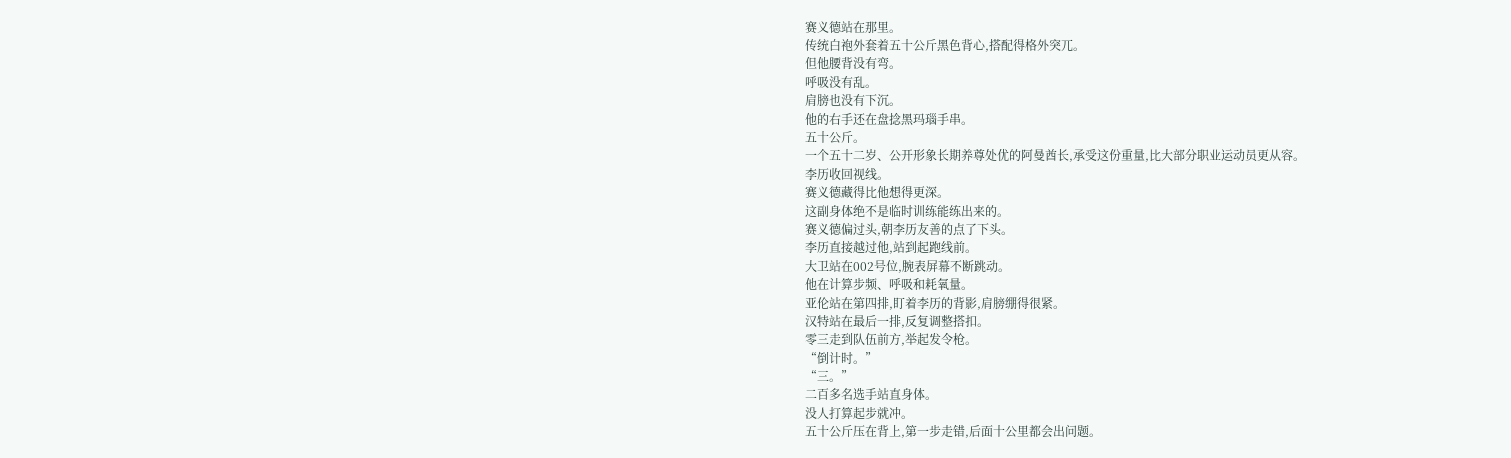赛义德站在那里。
传统白袍外套着五十公斤黑色背心,搭配得格外突兀。
但他腰背没有弯。
呼吸没有乱。
肩膀也没有下沉。
他的右手还在盘捻黑玛瑙手串。
五十公斤。
一个五十二岁、公开形象长期养尊处优的阿曼酋长,承受这份重量,比大部分职业运动员更从容。
李历收回视线。
赛义德藏得比他想得更深。
这副身体绝不是临时训练能练出来的。
赛义德偏过头,朝李历友善的点了下头。
李历直接越过他,站到起跑线前。
大卫站在002号位,腕表屏幕不断跳动。
他在计算步频、呼吸和耗氧量。
亚伦站在第四排,盯着李历的背影,肩膀绷得很紧。
汉特站在最后一排,反复调整搭扣。
零三走到队伍前方,举起发令枪。
“倒计时。”
“三。”
二百多名选手站直身体。
没人打算起步就冲。
五十公斤压在背上,第一步走错,后面十公里都会出问题。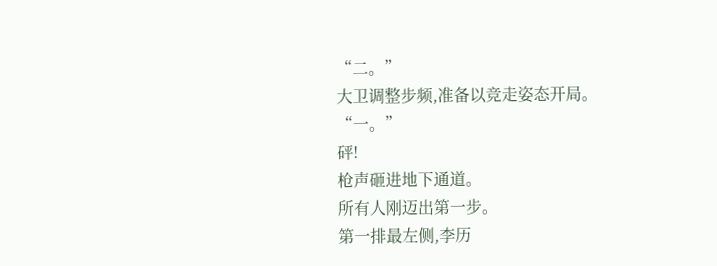“二。”
大卫调整步频,准备以竞走姿态开局。
“一。”
砰!
枪声砸进地下通道。
所有人刚迈出第一步。
第一排最左侧,李历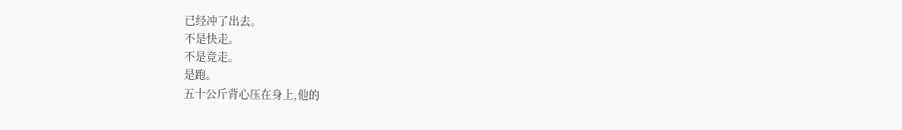已经冲了出去。
不是快走。
不是竞走。
是跑。
五十公斤背心压在身上,他的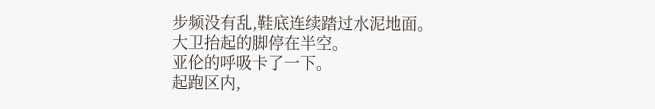步频没有乱,鞋底连续踏过水泥地面。
大卫抬起的脚停在半空。
亚伦的呼吸卡了一下。
起跑区内,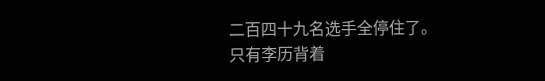二百四十九名选手全停住了。
只有李历背着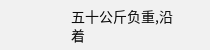五十公斤负重,沿着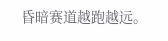昏暗赛道越跑越远。